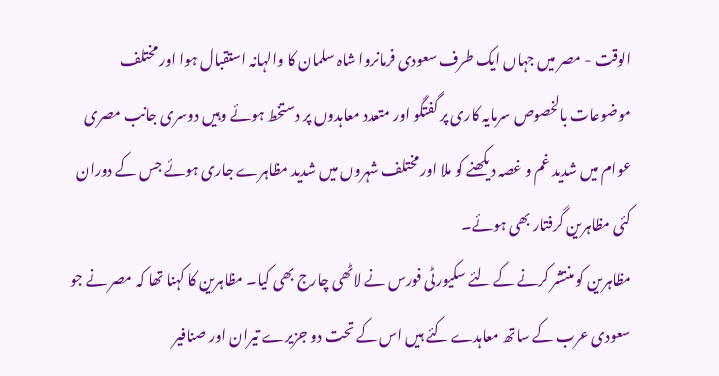الوقت - مصر میں جہاں ایک طرف سعودی فرمانروا شاہ سلمان کا والہانہ استقبال ہوا اور مختلف موضوعات بالخصوص سرمایہ کاری پر گفتگو اور متعدد معاہدوں پر دستخط ہوئے وہیں دوسری جانب مصری عوام میں شدید غم و غصہ دیکھنے کو ملا اور مختلف شہروں میں شدید مظاہرے جاری ہوئے جس کے دوران کئی مظاہرین گرفتار بھی ہوئے۔
مظاہرین کو منتشر کرنے کے لئے سکیورٹی فورس نے لاٹھی چارج بھی کیا۔ مظاہرین کا کہنا تھا کہ مصر نے جو سعودی عرب کے ساتھ معاہدے کئے ہیں اس کے تحت دو جزیرے تیران اور صنافیر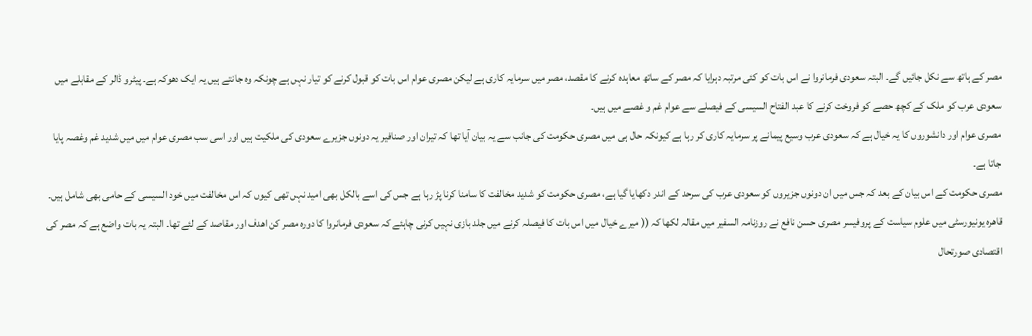مصر کے ہاتھ سے نکل جائیں گے۔ البتہ سعودی فرمانروا نے اس بات کو کئی مرتبہ دہرایا کہ مصر کے ساتھ معاہدہ کرنے کا مقصد، مصر میں سرمایہ کاری ہے لیکن مصری عوام اس بات کو قبول کرنے کو تیار نہں ہے چونکہ وہ جانتے ہیں یہ ایک دھوکہ ہے۔ پیٹرو ڈالر کے مقابلے میں سعودی عرب کو ملک کے کچھ حصے کو فروخت کرنے کا عبد الفتاح السیسی کے فیصلے سے عوام غم و غصے میں ہیں۔
مصری عوام اور دانشوروں کا یہ خیال ہے کہ سعودی عرب وسیع پیمانے پر سرمایہ کاری کر رہا ہے کیونکہ حال ہی میں مصری حکومت کی جانب سے یہ بیان آیا تھا کہ تیران اور صنافیر یہ دونوں جزیرے سعودی کی ملکیت ہیں اور اسی سب مصری عوام میں میں شدید غم وغصہ پایا جاتا ہے۔
مصری حکومت کے اس بیان کے بعد کہ جس میں ان دونوں جزیروں کو سعودی عرب کی سرحد کے اندر دکھایا گیا ہے، مصری حکومت کو شدید مخالفت کا سامنا کرنا پڑ رہا ہے جس کی اسے بالکل بھی امید نہں تھی کیوں کہ اس مخالفت میں خود السیسی کے حامی بھی شامل ہیں۔
قاھرہ یونیورسٹی میں علوم سیاست کے پروفیسر مصری حسن نافع نے روزنامہ السفیر میں مقالہ لکھا کہ (( میرے خیال میں اس بات کا فیصلہ کرنے میں جلد بازی نہیں کرنی چاہئے کہ سعودی فرمانروا کا دورہ مصر کن اھدف اور مقاصد کے لئے تھا۔ البتہ یہ بات واضع ہے کہ مصر کی اقتصادی صورتحال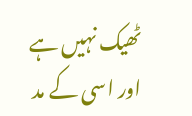ٹھیک نہیں ہے اور اسی کے مد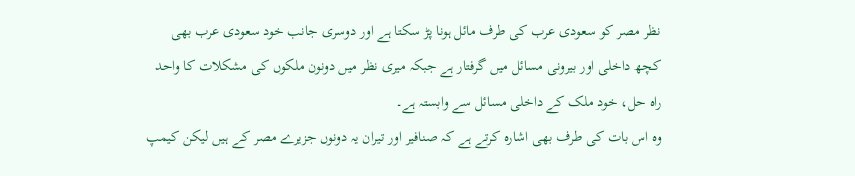نظر مصر کو سعودی عرب کی طرف مائل ہونا پڑ سکتا ہے اور دوسری جانب خود سعودی عرب بھی کچھ داخلی اور بیرونی مسائل میں گرفتار ہے جبکہ میری نظر میں دونون ملکوں کی مشکلات کا واحد راہ حل، خود ملک کے داخلی مسائل سے وابستہ ہے۔
وہ اس بات کی طرف بھی اشارہ کرتے ہے کہ صنافیر اور تیران یہ دونوں جزیرے مصر کے ہیں لیکن کیمپ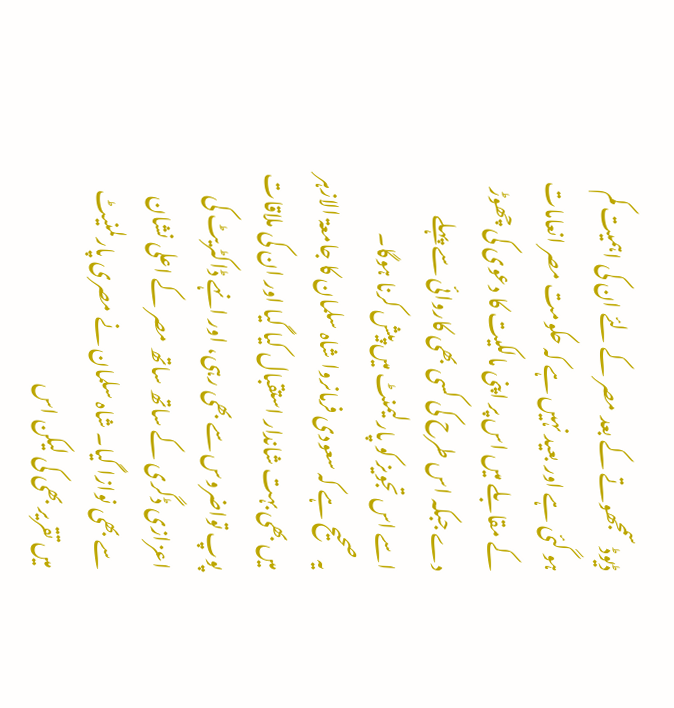ڈیوڈ سمجھوتے کے بعد مصر کے لئے ان کی اہمیت کم ہو گئی ہے اور بعید نہیں ہے کہ حکومت مصر انعامات کے مقابلے میں اس پر اپنی مالکیت کا دعوی کی چھوڑ دے جبکہ اس طرح کی کسی بھی کاروائی سے پہلے اسے اس تجویز کو پارلیمنٹ میں پیش کرنا ہوگا۔
یہ صحیح ہے کہ سعودی فرمانروا شاہ سلمان کا جامعۃ الازہر میں بھی بہت شاندار استقبال کیا گیا اور ان کی ملاقات پوپ تواضروس سے بھی رہی، اور انہے ڈاکٹریٹ کی اعزازی ڈگری کے ساتھ ساتھ مصر کے اعلی نشان سے بھی نوازا گیا۔ شاہ سلمان نے مصری پارلمنیٹ میں تقریر بھی کی لیکن اس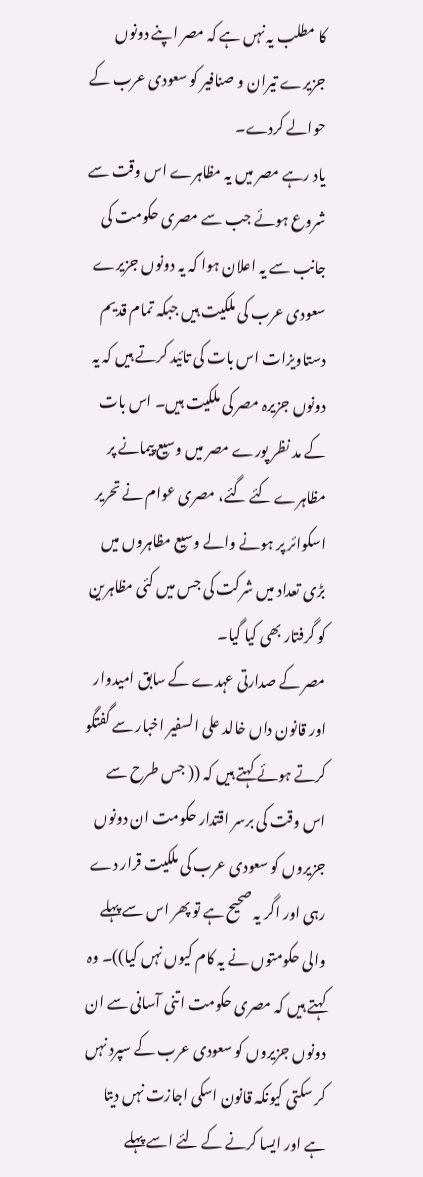کا مطلب یہ نہں ہے کہ مصر اپنے دونوں جزیرے تیران و صنافیر کو سعودی عرب کے حوالے کردے۔
یاد رہے مصر میں یہ مظاہرے اس وقت سے شروع ہوئے جب سے مصری حکومت کی جانب سے یہ اعلان ہوا کہ یہ دونوں جزیرے سعودی عرب کی ملکیت ہیں جبکہ تمام قدیم دستاویزات اس بات کی تائید کرتے ہیں کہ یہ دونوں جزیرہ مصر کی ملکیت ہیں۔ اس بات کے مد نظر پورے مصر میں وسیع پیمانے پر مظاہرے کئے گئے، مصری عوام نے تحریر اسکوائر پر ہونے والے وسیع مظاہروں میں بڑی تعداد میں شرکت کی جس میں کئی مظاہرین کو گرفتار بھی کیا گیا۔
مصر کے صدارتی عہدے کے سابق امیدوار اور قانون داں خالد علی السفیر اخبار سے گفتگو کرتے ہوئے کہتے ہیں کہ (( جس طرح سے اس وقت کی برسر اقتدار حکومت ان دونوں جزیروں کو سعودی عرب کی ملکیت قرار دے رہی اور اگر یہ صحیح ہے تو پھر اس سے پہلے والی حکومتوں نے یہ کام کیوں نہں کیا))۔ وہ کہتے ہیں کہ مصری حکومت اتنی آسانی سے ان دونوں جزیروں کو سعودی عرب کے سپرد نہں کر سکتی کیونکہ قانون اسکی اجازت نہں دیتا ہے اور ایسا کرنے کے لئے اسے پہلے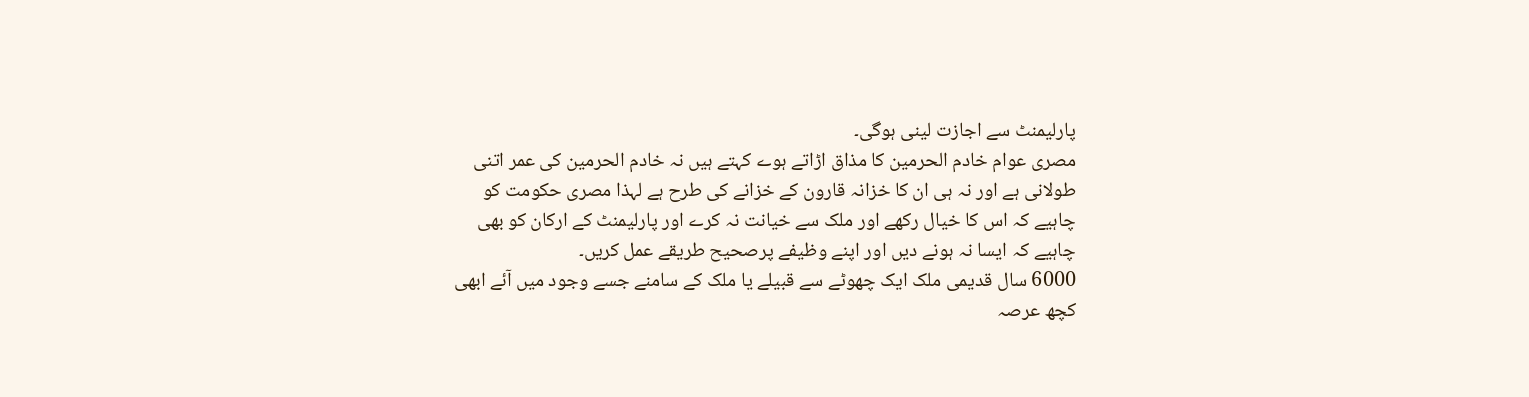پارلیمنٹ سے اجازت لینی ہوگی۔
مصری عوام خادم الحرمین کا مذاق اڑاتے ہوے کہتے ہیں نہ خادم الحرمین کی عمر اتنی طولانی ہے اور نہ ہی ان کا خزانہ قارون کے خزانے کی طرح ہے لہذا مصری حکومت کو چاہیے کہ اس کا خیال رکھے اور ملک سے خیانت نہ کرے اور پارلیمنٹ کے ارکان کو بھی چاہیے کہ ایسا نہ ہونے دیں اور اپنے وظیفے پرصحیح طریقے عمل کریں۔
6000 سال قدیمی ملک ایک چھوٹے سے قبیلے یا ملک کے سامنے جسے وجود میں آئے ابھی کچھ عرصہ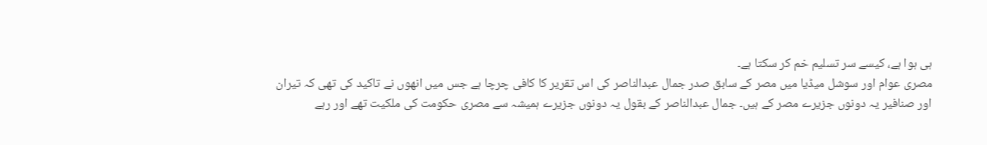ہی ہوا ہے، کیسے سر تسلیم خم کر سکتا ہے۔
مصری عوام اور سوشل میڈیا میں مصر کے سابق صدر جمال عبدالناصر کی اس تقریر کا کافی چرچا ہے جس میں انھوں نے تاکید کی تھی کہ تیران اور صنافیر یہ دونوں جزیرے مصر کے ہیں۔ جمال عبدالناصر کے بقول یہ دونوں جزیرے ہمیشہ سے مصری حکومت کی ملکیت تھے اور رہے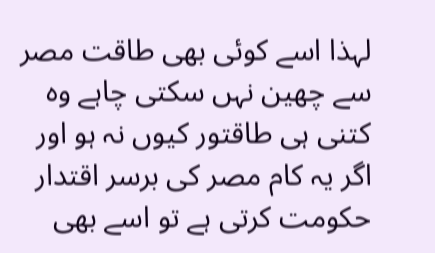لہذا اسے کوئی بھی طاقت مصر سے چھین نہں سکتی چاہے وہ کتنی ہی طاقتور کیوں نہ ہو اور اگر یہ کام مصر کی برسر اقتدار حکومت کرتی ہے تو اسے بھی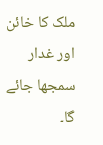ملک کا خائن اور غدار سمجھا جائے گا۔